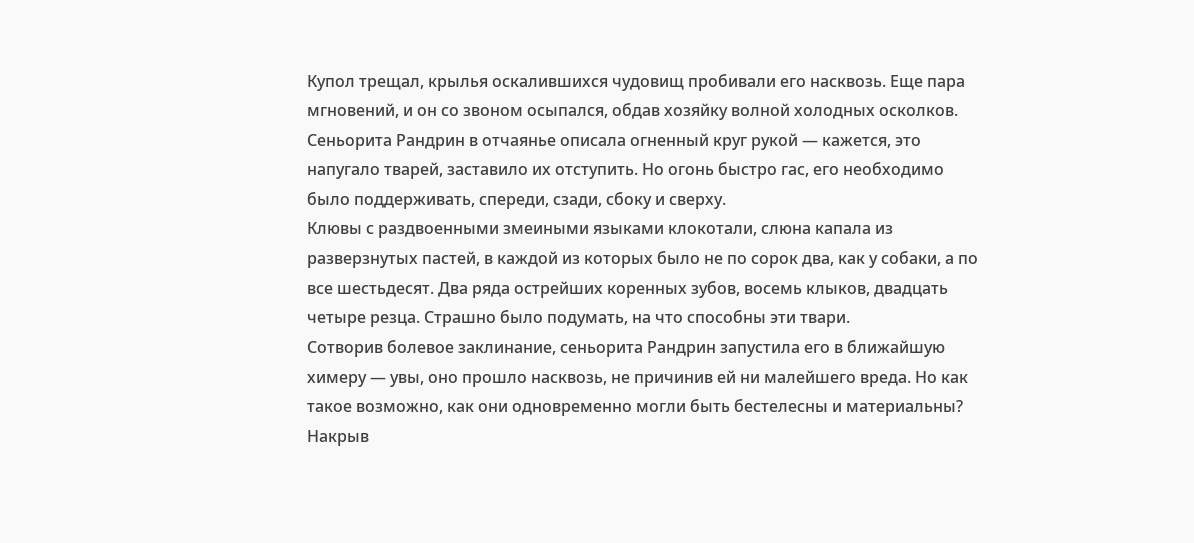Купол трещал, крылья оскалившихся чудовищ пробивали его насквозь. Еще пара мгновений, и он со звоном осыпался, обдав хозяйку волной холодных осколков. Сеньорита Рандрин в отчаянье описала огненный круг рукой — кажется, это напугало тварей, заставило их отступить. Но огонь быстро гас, его необходимо было поддерживать, спереди, сзади, сбоку и сверху.
Клювы с раздвоенными змеиными языками клокотали, слюна капала из разверзнутых пастей, в каждой из которых было не по сорок два, как у собаки, а по все шестьдесят. Два ряда острейших коренных зубов, восемь клыков, двадцать четыре резца. Страшно было подумать, на что способны эти твари.
Сотворив болевое заклинание, сеньорита Рандрин запустила его в ближайшую химеру — увы, оно прошло насквозь, не причинив ей ни малейшего вреда. Но как такое возможно, как они одновременно могли быть бестелесны и материальны?
Накрыв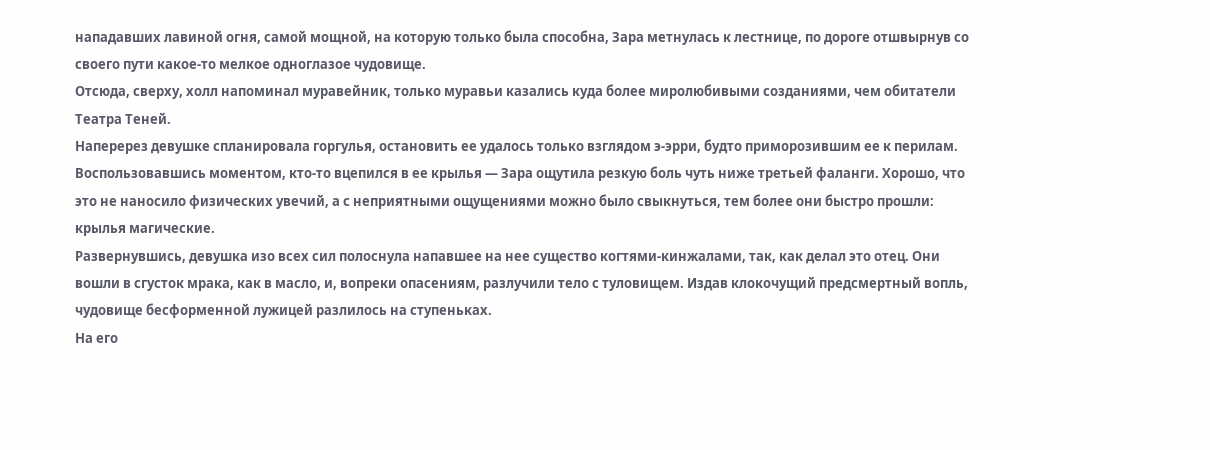нападавших лавиной огня, самой мощной, на которую только была способна, Зара метнулась к лестнице, по дороге отшвырнув со своего пути какое-то мелкое одноглазое чудовище.
Отсюда, сверху, холл напоминал муравейник, только муравьи казались куда более миролюбивыми созданиями, чем обитатели Театра Теней.
Наперерез девушке спланировала горгулья, остановить ее удалось только взглядом э-эрри, будто приморозившим ее к перилам. Воспользовавшись моментом, кто-то вцепился в ее крылья — Зара ощутила резкую боль чуть ниже третьей фаланги. Хорошо, что это не наносило физических увечий, а с неприятными ощущениями можно было свыкнуться, тем более они быстро прошли: крылья магические.
Развернувшись, девушка изо всех сил полоснула напавшее на нее существо когтями-кинжалами, так, как делал это отец. Они вошли в сгусток мрака, как в масло, и, вопреки опасениям, разлучили тело с туловищем. Издав клокочущий предсмертный вопль, чудовище бесформенной лужицей разлилось на ступеньках.
На его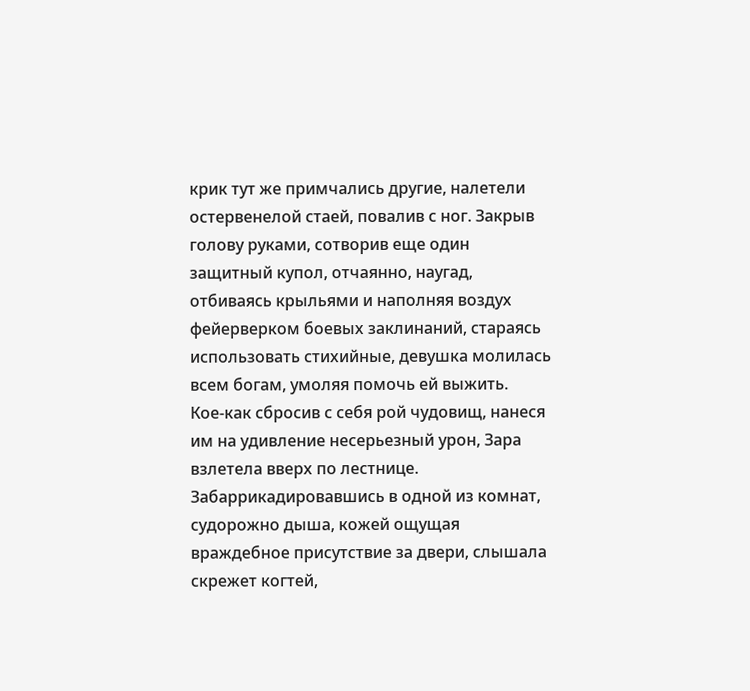крик тут же примчались другие, налетели остервенелой стаей, повалив с ног. Закрыв голову руками, сотворив еще один защитный купол, отчаянно, наугад, отбиваясь крыльями и наполняя воздух фейерверком боевых заклинаний, стараясь использовать стихийные, девушка молилась всем богам, умоляя помочь ей выжить.
Кое-как сбросив с себя рой чудовищ, нанеся им на удивление несерьезный урон, Зара взлетела вверх по лестнице. Забаррикадировавшись в одной из комнат, судорожно дыша, кожей ощущая враждебное присутствие за двери, слышала скрежет когтей,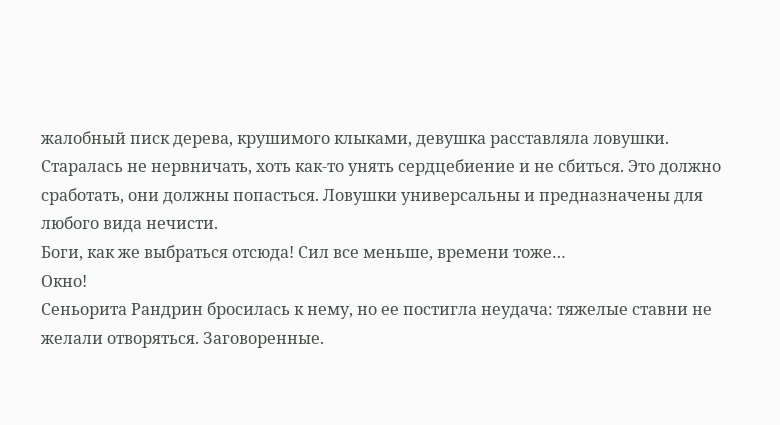жалобный писк дерева, крушимого клыками, девушка расставляла ловушки. Старалась не нервничать, хоть как-то унять сердцебиение и не сбиться. Это должно сработать, они должны попасться. Ловушки универсальны и предназначены для любого вида нечисти.
Боги, как же выбраться отсюда! Сил все меньше, времени тоже…
Окно!
Сеньорита Рандрин бросилась к нему, но ее постигла неудача: тяжелые ставни не желали отворяться. Заговоренные.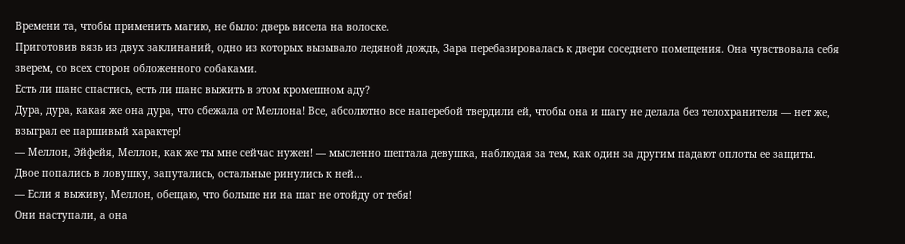Времени та, чтобы применить магию, не было: дверь висела на волоске.
Приготовив вязь из двух заклинаний, одно из которых вызывало ледяной дождь, Зара перебазировалась к двери соседнего помещения. Она чувствовала себя зверем, со всех сторон обложенного собаками.
Есть ли шанс спастись, есть ли шанс выжить в этом кромешном аду?
Дура, дура, какая же она дура, что сбежала от Меллона! Все, абсолютно все наперебой твердили ей, чтобы она и шагу не делала без телохранителя — нет же, взыграл ее паршивый характер!
— Меллон, Эйфейя, Меллон, как же ты мне сейчас нужен! — мысленно шептала девушка, наблюдая за тем, как один за другим падают оплоты ее защиты.
Двое попались в ловушку, запутались, остальные ринулись к ней…
— Если я выживу, Меллон, обещаю, что больше ни на шаг не отойду от тебя!
Они наступали, а она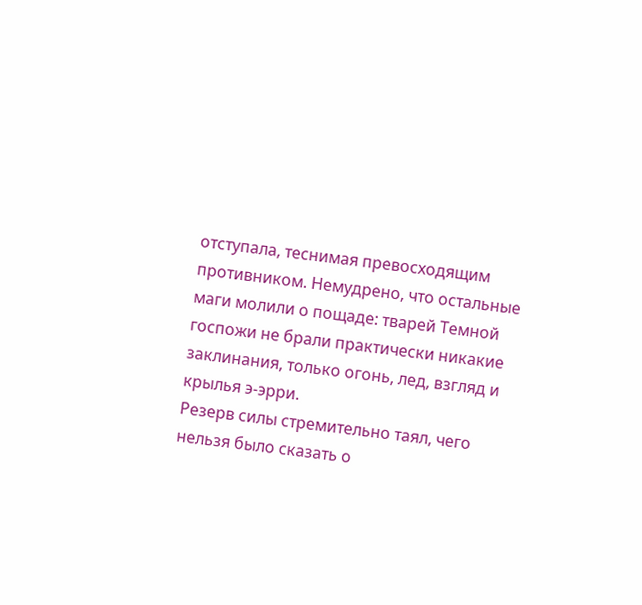отступала, теснимая превосходящим противником. Немудрено, что остальные маги молили о пощаде: тварей Темной госпожи не брали практически никакие заклинания, только огонь, лед, взгляд и крылья э-эрри.
Резерв силы стремительно таял, чего нельзя было сказать о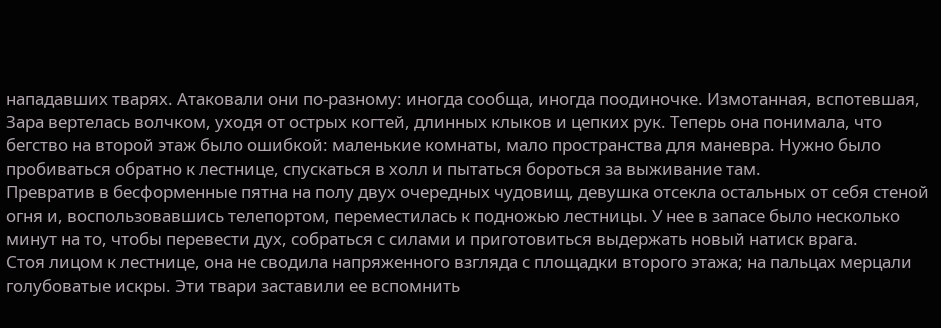нападавших тварях. Атаковали они по-разному: иногда сообща, иногда поодиночке. Измотанная, вспотевшая, Зара вертелась волчком, уходя от острых когтей, длинных клыков и цепких рук. Теперь она понимала, что бегство на второй этаж было ошибкой: маленькие комнаты, мало пространства для маневра. Нужно было пробиваться обратно к лестнице, спускаться в холл и пытаться бороться за выживание там.
Превратив в бесформенные пятна на полу двух очередных чудовищ, девушка отсекла остальных от себя стеной огня и, воспользовавшись телепортом, переместилась к подножью лестницы. У нее в запасе было несколько минут на то, чтобы перевести дух, собраться с силами и приготовиться выдержать новый натиск врага.
Стоя лицом к лестнице, она не сводила напряженного взгляда с площадки второго этажа; на пальцах мерцали голубоватые искры. Эти твари заставили ее вспомнить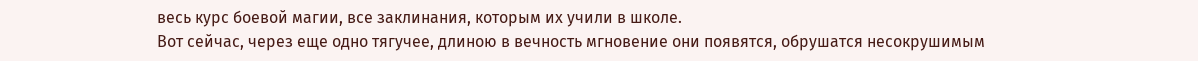весь курс боевой магии, все заклинания, которым их учили в школе.
Вот сейчас, через еще одно тягучее, длиною в вечность мгновение они появятся, обрушатся несокрушимым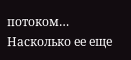потоком…
Насколько ее еще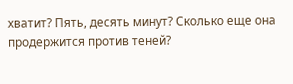хватит? Пять, десять минут? Сколько еще она продержится против теней?